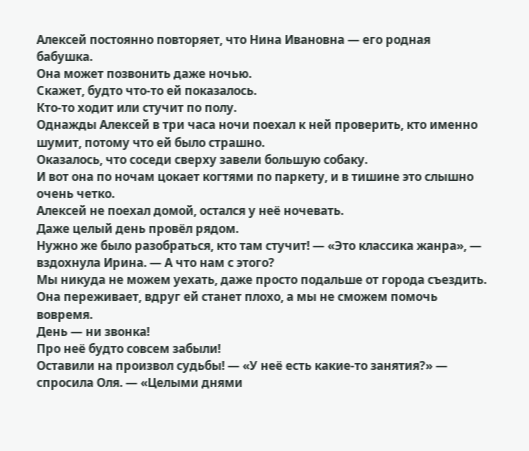Алексей постоянно повторяет, что Нина Ивановна — его родная бабушка.
Она может позвонить даже ночью.
Скажет, будто что-то ей показалось.
Кто-то ходит или стучит по полу.
Однажды Алексей в три часа ночи поехал к ней проверить, кто именно шумит, потому что ей было страшно.
Оказалось, что соседи сверху завели большую собаку.
И вот она по ночам цокает когтями по паркету, и в тишине это слышно очень четко.
Алексей не поехал домой, остался у неё ночевать.
Даже целый день провёл рядом.
Нужно же было разобраться, кто там стучит! — «Это классика жанра», — вздохнула Ирина. — А что нам с этого?
Мы никуда не можем уехать, даже просто подальше от города съездить.
Она переживает, вдруг ей станет плохо, а мы не сможем помочь вовремя.
День — ни звонка!
Про неё будто совсем забыли!
Оставили на произвол судьбы! — «У неё есть какие-то занятия?» — спросила Оля. — «Целыми днями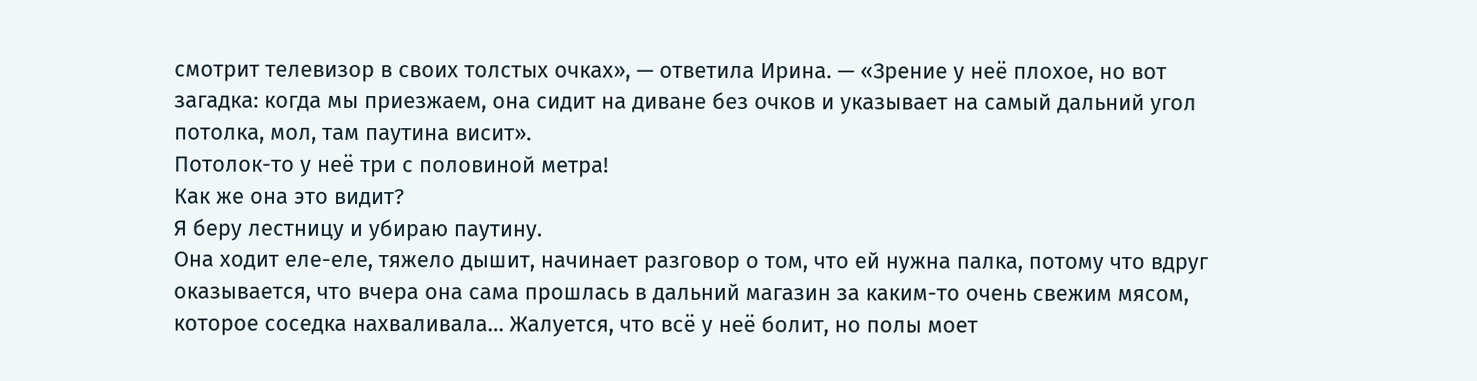смотрит телевизор в своих толстых очках», — ответила Ирина. — «Зрение у неё плохое, но вот загадка: когда мы приезжаем, она сидит на диване без очков и указывает на самый дальний угол потолка, мол, там паутина висит».
Потолок-то у неё три с половиной метра!
Как же она это видит?
Я беру лестницу и убираю паутину.
Она ходит еле-еле, тяжело дышит, начинает разговор о том, что ей нужна палка, потому что вдруг оказывается, что вчера она сама прошлась в дальний магазин за каким-то очень свежим мясом, которое соседка нахваливала… Жалуется, что всё у неё болит, но полы моет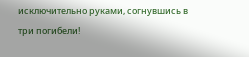исключительно руками, согнувшись в три погибели!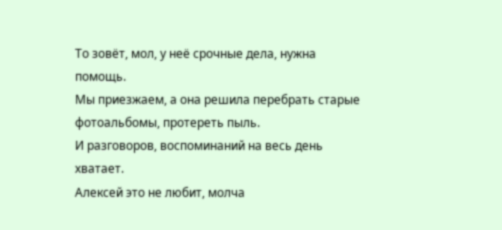То зовёт, мол, у неё срочные дела, нужна помощь.
Мы приезжаем, а она решила перебрать старые фотоальбомы, протереть пыль.
И разговоров, воспоминаний на весь день хватает.
Алексей это не любит, молча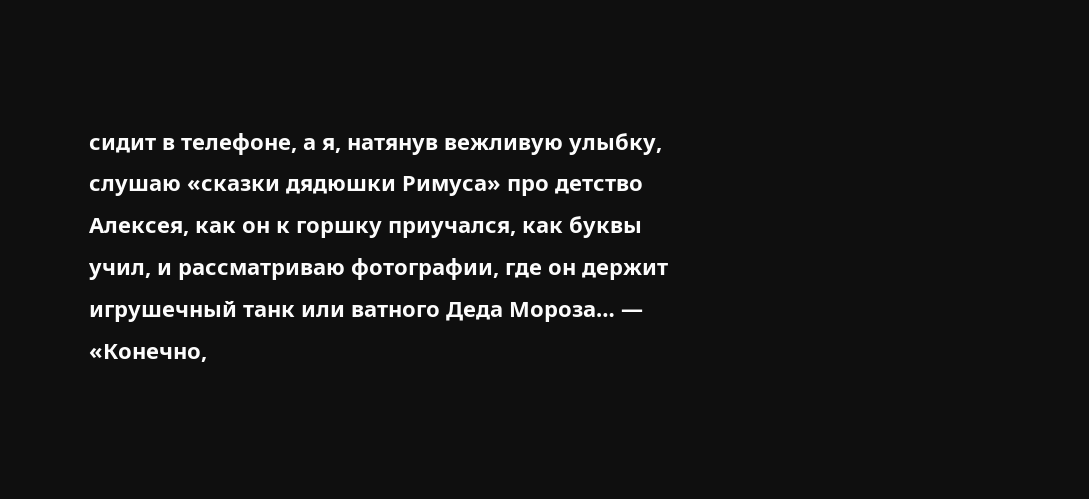сидит в телефоне, а я, натянув вежливую улыбку, слушаю «сказки дядюшки Римуса» про детство Алексея, как он к горшку приучался, как буквы учил, и рассматриваю фотографии, где он держит игрушечный танк или ватного Деда Мороза… — «Конечно,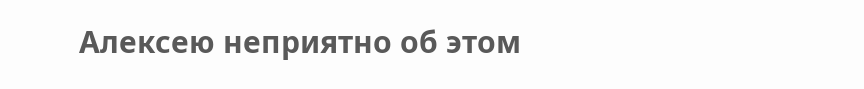Алексею неприятно об этом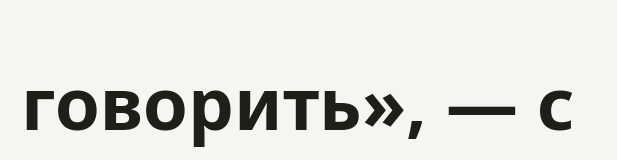говорить», — с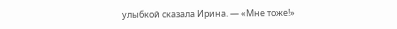улыбкой сказала Ирина. — «Мне тоже!»